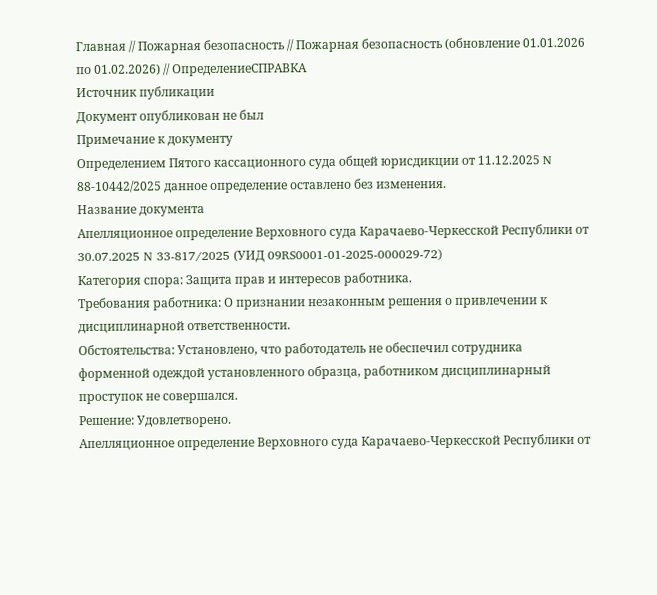Главная // Пожарная безопасность // Пожарная безопасность (обновление 01.01.2026 по 01.02.2026) // ОпределениеСПРАВКА
Источник публикации
Документ опубликован не был
Примечание к документу
Определением Пятого кассационного суда общей юрисдикции от 11.12.2025 N 88-10442/2025 данное определение оставлено без изменения.
Название документа
Апелляционное определение Верховного суда Карачаево-Черкесской Республики от 30.07.2025 N 33-817/2025 (УИД 09RS0001-01-2025-000029-72)
Категория спора: Защита прав и интересов работника.
Требования работника: О признании незаконным решения о привлечении к дисциплинарной ответственности.
Обстоятельства: Установлено, что работодатель не обеспечил сотрудника форменной одеждой установленного образца, работником дисциплинарный проступок не совершался.
Решение: Удовлетворено.
Апелляционное определение Верховного суда Карачаево-Черкесской Республики от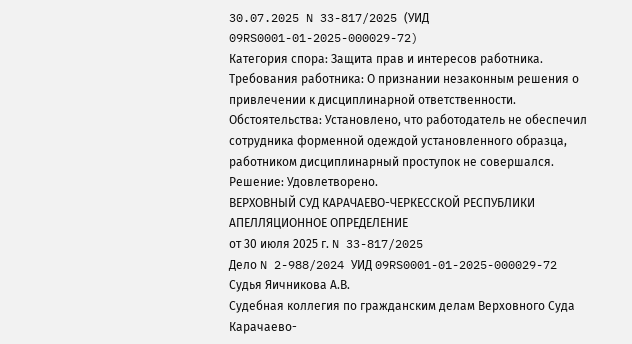30.07.2025 N 33-817/2025 (УИД 09RS0001-01-2025-000029-72)
Категория спора: Защита прав и интересов работника.
Требования работника: О признании незаконным решения о привлечении к дисциплинарной ответственности.
Обстоятельства: Установлено, что работодатель не обеспечил сотрудника форменной одеждой установленного образца, работником дисциплинарный проступок не совершался.
Решение: Удовлетворено.
ВЕРХОВНЫЙ СУД КАРАЧАЕВО-ЧЕРКЕССКОЙ РЕСПУБЛИКИ
АПЕЛЛЯЦИОННОЕ ОПРЕДЕЛЕНИЕ
от 30 июля 2025 г. N 33-817/2025
Дело N 2-988/2024 УИД 09RS0001-01-2025-000029-72
Судья Яичникова А.В.
Судебная коллегия по гражданским делам Верховного Суда Карачаево-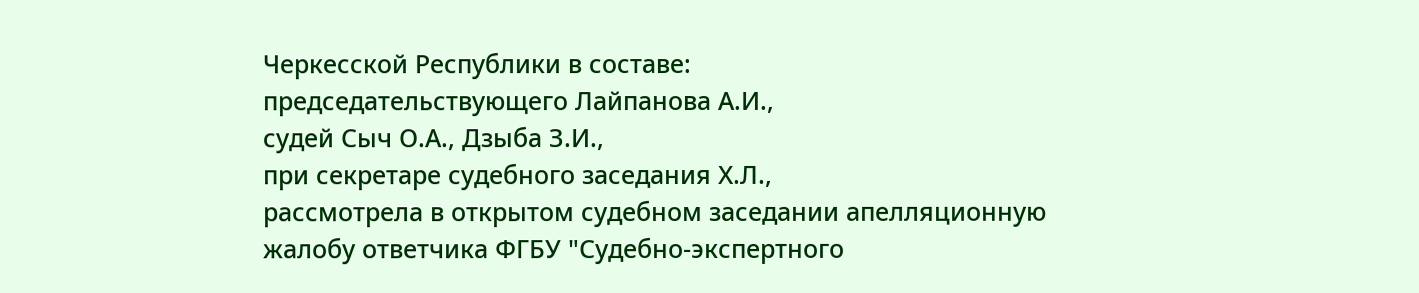Черкесской Республики в составе:
председательствующего Лайпанова А.И.,
судей Сыч О.А., Дзыба З.И.,
при секретаре судебного заседания Х.Л.,
рассмотрела в открытом судебном заседании апелляционную жалобу ответчика ФГБУ "Судебно-экспертного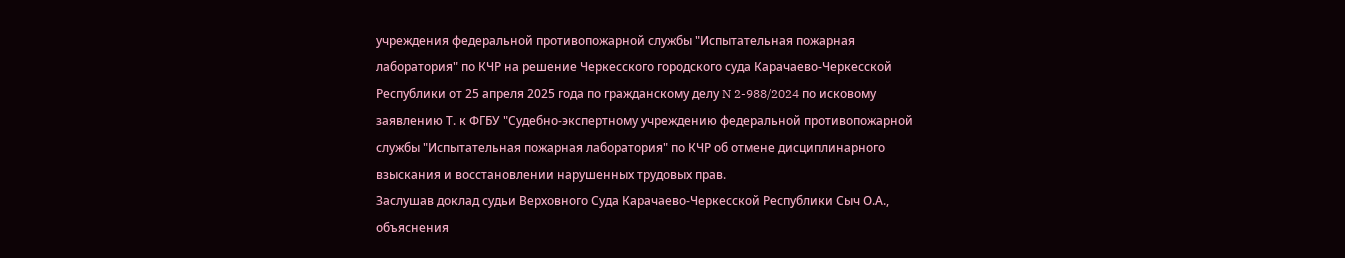учреждения федеральной противопожарной службы "Испытательная пожарная лаборатория" по КЧР на решение Черкесского городского суда Карачаево-Черкесской Республики от 25 апреля 2025 года по гражданскому делу N 2-988/2024 по исковому заявлению Т. к ФГБУ "Судебно-экспертному учреждению федеральной противопожарной службы "Испытательная пожарная лаборатория" по КЧР об отмене дисциплинарного взыскания и восстановлении нарушенных трудовых прав.
Заслушав доклад судьи Верховного Суда Карачаево-Черкесской Республики Сыч О.А., объяснения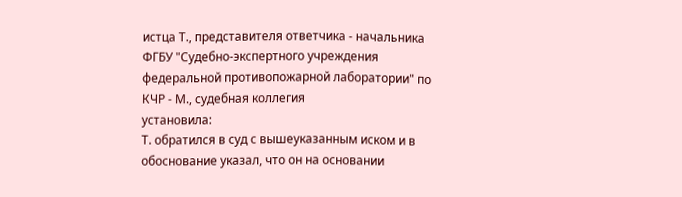истца Т., представителя ответчика - начальника ФГБУ "Судебно-экспертного учреждения федеральной противопожарной лаборатории" по КЧР - М., судебная коллегия
установила:
Т. обратился в суд с вышеуказанным иском и в обоснование указал, что он на основании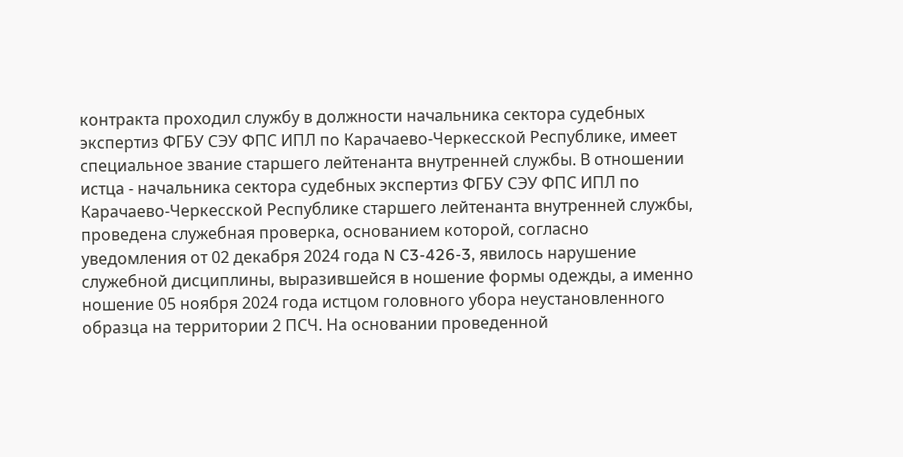контракта проходил службу в должности начальника сектора судебных экспертиз ФГБУ СЭУ ФПС ИПЛ по Карачаево-Черкесской Республике, имеет специальное звание старшего лейтенанта внутренней службы. В отношении истца - начальника сектора судебных экспертиз ФГБУ СЭУ ФПС ИПЛ по Карачаево-Черкесской Республике старшего лейтенанта внутренней службы, проведена служебная проверка, основанием которой, согласно уведомления от 02 декабря 2024 года N C3-426-3, явилось нарушение служебной дисциплины, выразившейся в ношение формы одежды, а именно ношение 05 ноября 2024 года истцом головного убора неустановленного образца на территории 2 ПСЧ. На основании проведенной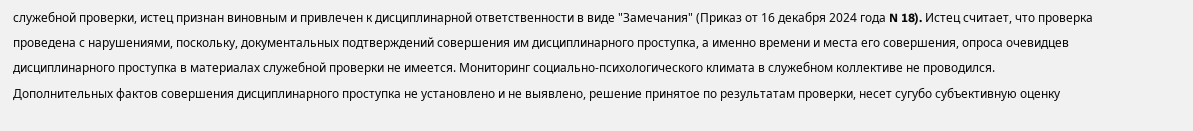служебной проверки, истец признан виновным и привлечен к дисциплинарной ответственности в виде "Замечания" (Приказ от 16 декабря 2024 года N 18). Истец считает, что проверка проведена с нарушениями, поскольку, документальных подтверждений совершения им дисциплинарного проступка, а именно времени и места его совершения, опроса очевидцев дисциплинарного проступка в материалах служебной проверки не имеется. Мониторинг социально-психологического климата в служебном коллективе не проводился. Дополнительных фактов совершения дисциплинарного проступка не установлено и не выявлено, решение принятое по результатам проверки, несет сугубо субъективную оценку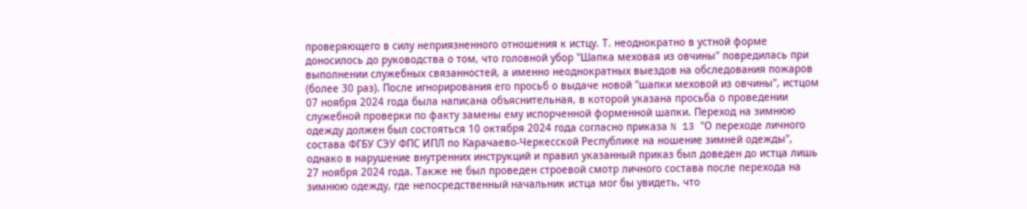проверяющего в силу неприязненного отношения к истцу. Т. неоднократно в устной форме доносилось до руководства о том, что головной убор "Шапка меховая из овчины" повредилась при выполнении служебных связанностей, а именно неоднократных выездов на обследования пожаров (более 30 раз). После игнорирования его просьб о выдаче новой "шапки меховой из овчины", истцом 07 ноября 2024 года была написана объяснительная, в которой указана просьба о проведении служебной проверки по факту замены ему испорченной форменной шапки. Переход на зимнюю одежду должен был состояться 10 октября 2024 года согласно приказа N 13 "О переходе личного состава ФГБУ СЭУ ФПС ИПЛ по Карачаево-Черкесской Республике на ношение зимней одежды", однако в нарушение внутренних инструкций и правил указанный приказ был доведен до истца лишь 27 ноября 2024 года. Также не был проведен строевой смотр личного состава после перехода на зимнюю одежду, где непосредственный начальник истца мог бы увидеть, что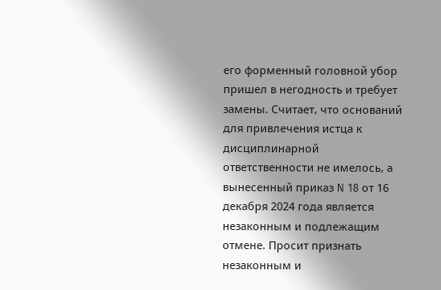его форменный головной убор пришел в негодность и требует замены. Считает, что оснований для привлечения истца к дисциплинарной ответственности не имелось, а вынесенный приказ N 18 от 16 декабря 2024 года является незаконным и подлежащим отмене. Просит признать незаконным и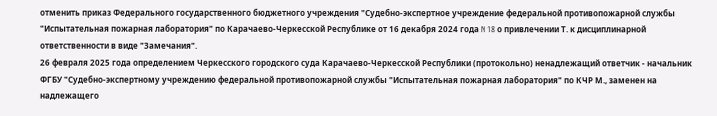отменить приказ Федерального государственного бюджетного учреждения "Судебно-экспертное учреждение федеральной противопожарной службы "Испытательная пожарная лаборатория" по Карачаево-Черкесской Республике от 16 декабря 2024 года N 18 о привлечении Т. к дисциплинарной ответственности в виде "Замечания".
26 февраля 2025 года определением Черкесского городского суда Карачаево-Черкесской Республики (протокольно) ненадлежащий ответчик - начальник ФГБУ "Судебно-экспертному учреждению федеральной противопожарной службы "Испытательная пожарная лаборатория" по КЧР М., заменен на надлежащего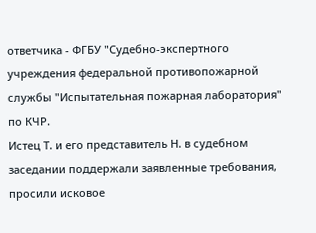ответчика - ФГБУ "Судебно-экспертного учреждения федеральной противопожарной службы "Испытательная пожарная лаборатория" по КЧР.
Истец Т. и его представитель Н. в судебном заседании поддержали заявленные требования, просили исковое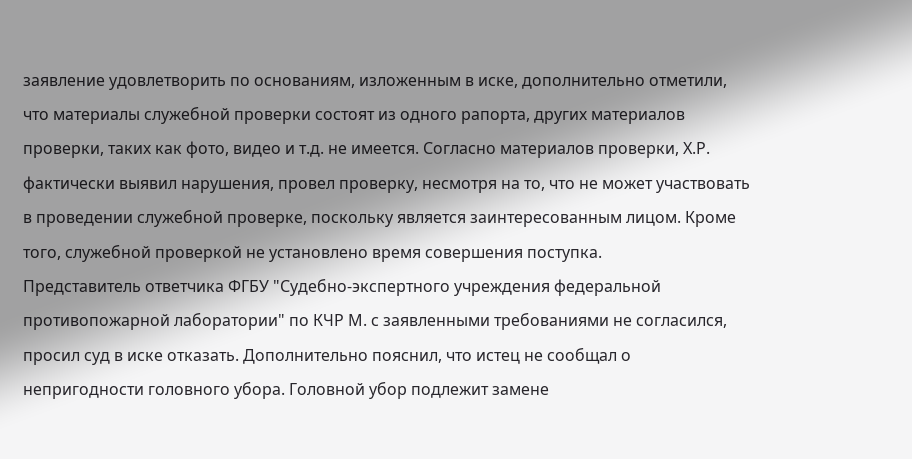заявление удовлетворить по основаниям, изложенным в иске, дополнительно отметили, что материалы служебной проверки состоят из одного рапорта, других материалов проверки, таких как фото, видео и т.д. не имеется. Согласно материалов проверки, Х.Р. фактически выявил нарушения, провел проверку, несмотря на то, что не может участвовать в проведении служебной проверке, поскольку является заинтересованным лицом. Кроме того, служебной проверкой не установлено время совершения поступка.
Представитель ответчика ФГБУ "Судебно-экспертного учреждения федеральной противопожарной лаборатории" по КЧР М. с заявленными требованиями не согласился, просил суд в иске отказать. Дополнительно пояснил, что истец не сообщал о непригодности головного убора. Головной убор подлежит замене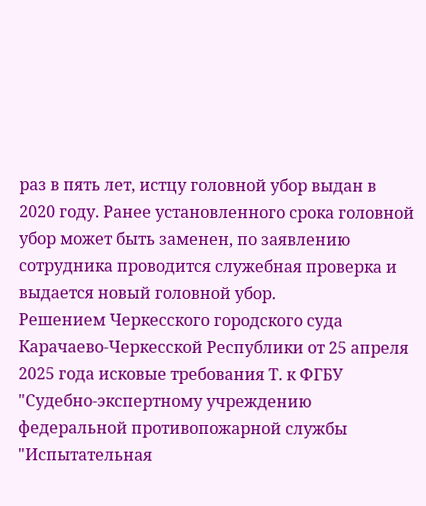раз в пять лет, истцу головной убор выдан в 2020 году. Ранее установленного срока головной убор может быть заменен, по заявлению сотрудника проводится служебная проверка и выдается новый головной убор.
Решением Черкесского городского суда Карачаево-Черкесской Республики от 25 апреля 2025 года исковые требования Т. к ФГБУ "Судебно-экспертному учреждению федеральной противопожарной службы "Испытательная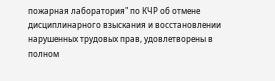пожарная лаборатория" по КЧР об отмене дисциплинарного взыскания и восстановлении нарушенных трудовых прав, удовлетворены в полном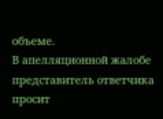объеме.
В апелляционной жалобе представитель ответчика просит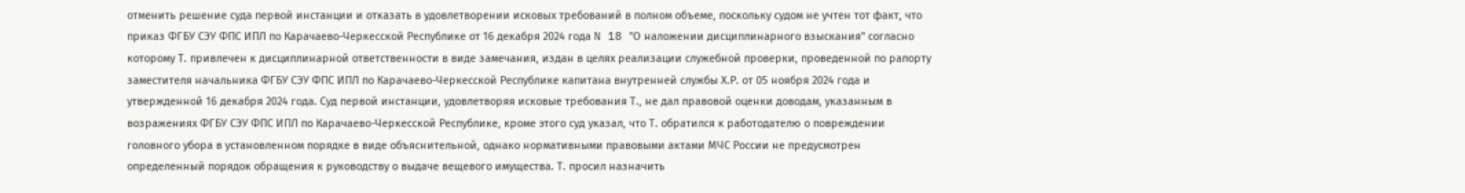отменить решение суда первой инстанции и отказать в удовлетворении исковых требований в полном объеме, поскольку судом не учтен тот факт, что приказ ФГБУ СЭУ ФПС ИПЛ по Карачаево-Черкесской Республике от 16 декабря 2024 года N 18 "О наложении дисциплинарного взыскания" согласно которому Т. привлечен к дисциплинарной ответственности в виде замечания, издан в целях реализации служебной проверки, проведенной по рапорту заместителя начальника ФГБУ СЭУ ФПС ИПЛ по Карачаево-Черкесской Республике капитана внутренней службы Х.Р. от 05 ноября 2024 года и утвержденной 16 декабря 2024 года. Суд первой инстанции, удовлетворяя исковые требования Т., не дал правовой оценки доводам, указанным в возражениях ФГБУ СЭУ ФПС ИПЛ по Карачаево-Черкесской Республике, кроме этого суд указал, что Т. обратился к работодателю о повреждении головного убора в установленном порядке в виде объяснительной, однако нормативными правовыми актами МЧС России не предусмотрен определенный порядок обращения к руководству о выдаче вещевого имущества. Т. просил назначить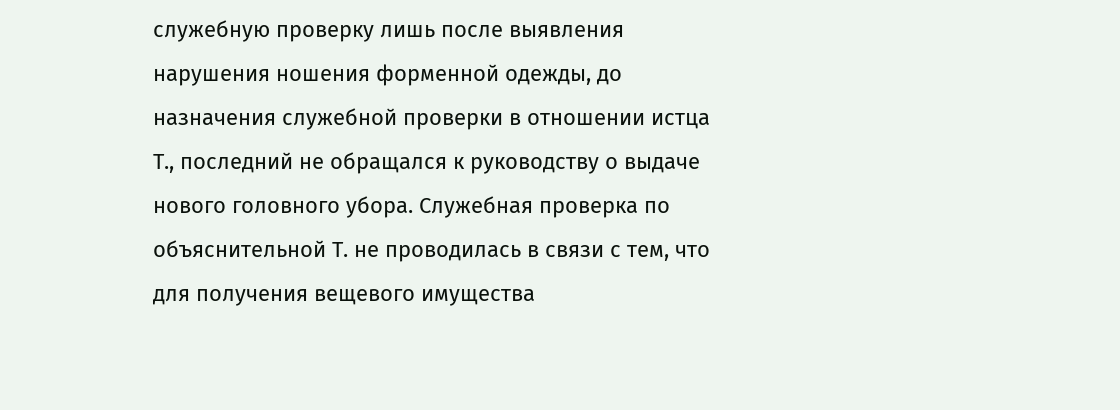служебную проверку лишь после выявления нарушения ношения форменной одежды, до назначения служебной проверки в отношении истца Т., последний не обращался к руководству о выдаче нового головного убора. Служебная проверка по объяснительной Т. не проводилась в связи с тем, что для получения вещевого имущества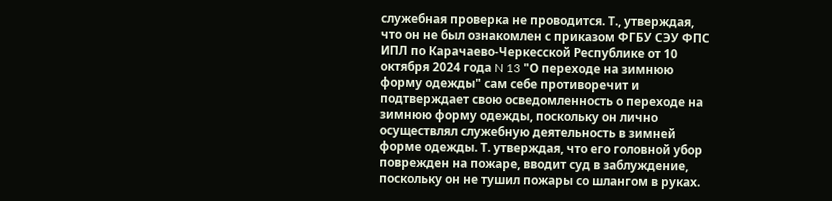служебная проверка не проводится. Т., утверждая, что он не был ознакомлен с приказом ФГБУ СЭУ ФПС ИПЛ по Карачаево-Черкесской Республике от 10 октября 2024 года N 13 "О переходе на зимнюю форму одежды" сам себе противоречит и подтверждает свою осведомленность о переходе на зимнюю форму одежды, поскольку он лично осуществлял служебную деятельность в зимней форме одежды. Т. утверждая, что его головной убор поврежден на пожаре, вводит суд в заблуждение, поскольку он не тушил пожары со шлангом в руках.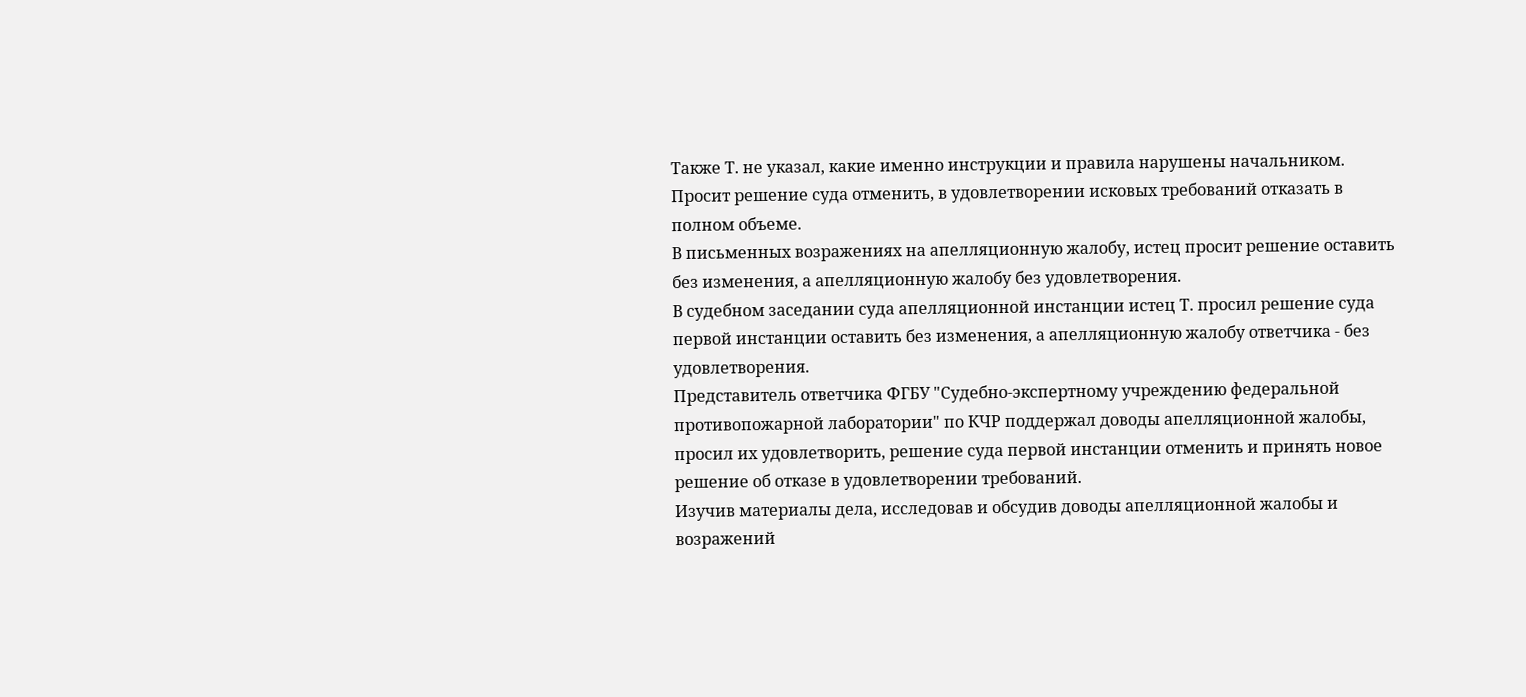Также Т. не указал, какие именно инструкции и правила нарушены начальником. Просит решение суда отменить, в удовлетворении исковых требований отказать в полном объеме.
В письменных возражениях на апелляционную жалобу, истец просит решение оставить без изменения, а апелляционную жалобу без удовлетворения.
В судебном заседании суда апелляционной инстанции истец Т. просил решение суда первой инстанции оставить без изменения, а апелляционную жалобу ответчика - без удовлетворения.
Представитель ответчика ФГБУ "Судебно-экспертному учреждению федеральной противопожарной лаборатории" по КЧР поддержал доводы апелляционной жалобы, просил их удовлетворить, решение суда первой инстанции отменить и принять новое решение об отказе в удовлетворении требований.
Изучив материалы дела, исследовав и обсудив доводы апелляционной жалобы и возражений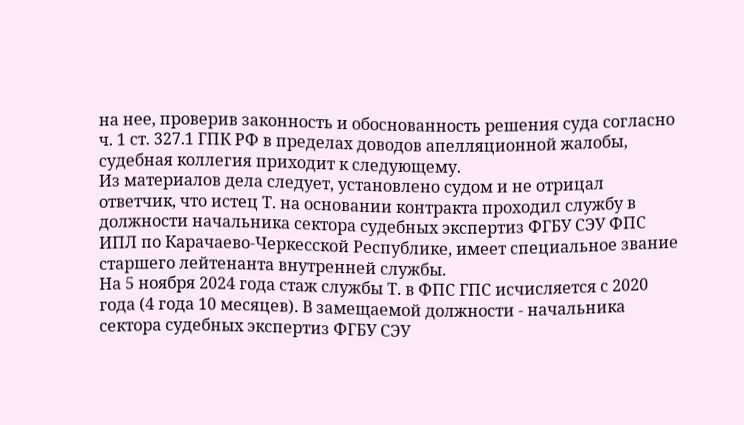на нее, проверив законность и обоснованность решения суда согласно
ч. 1 ст. 327.1 ГПК РФ в пределах доводов апелляционной жалобы, судебная коллегия приходит к следующему.
Из материалов дела следует, установлено судом и не отрицал ответчик, что истец Т. на основании контракта проходил службу в должности начальника сектора судебных экспертиз ФГБУ СЭУ ФПС ИПЛ по Карачаево-Черкесской Республике, имеет специальное звание старшего лейтенанта внутренней службы.
На 5 ноября 2024 года стаж службы Т. в ФПС ГПС исчисляется с 2020 года (4 года 10 месяцев). В замещаемой должности - начальника сектора судебных экспертиз ФГБУ СЭУ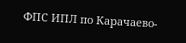ФПС ИПЛ по Карачаево-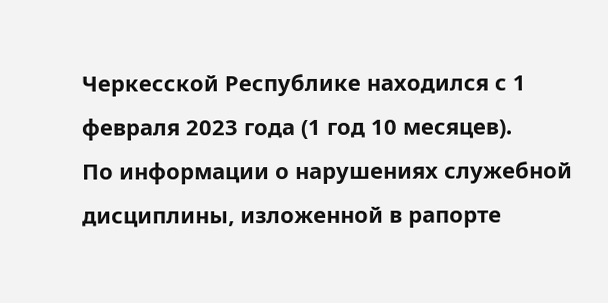Черкесской Республике находился с 1 февраля 2023 года (1 год 10 месяцев).
По информации о нарушениях служебной дисциплины, изложенной в рапорте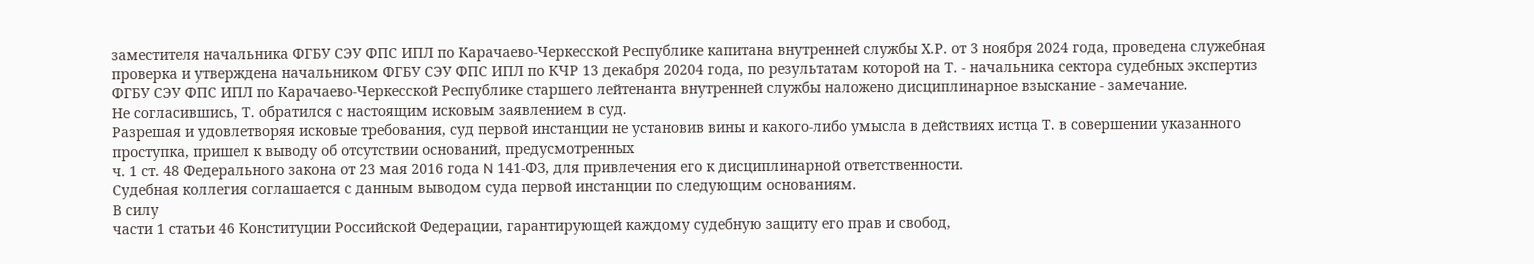заместителя начальника ФГБУ СЭУ ФПС ИПЛ по Карачаево-Черкесской Республике капитана внутренней службы Х.Р. от 3 ноября 2024 года, проведена служебная проверка и утверждена начальником ФГБУ СЭУ ФПС ИПЛ по КЧР 13 декабря 20204 года, по результатам которой на Т. - начальника сектора судебных экспертиз ФГБУ СЭУ ФПС ИПЛ по Карачаево-Черкесской Республике старшего лейтенанта внутренней службы наложено дисциплинарное взыскание - замечание.
Не согласившись, Т. обратился с настоящим исковым заявлением в суд.
Разрешая и удовлетворяя исковые требования, суд первой инстанции не установив вины и какого-либо умысла в действиях истца Т. в совершении указанного проступка, пришел к выводу об отсутствии оснований, предусмотренных
ч. 1 ст. 48 Федерального закона от 23 мая 2016 года N 141-ФЗ, для привлечения его к дисциплинарной ответственности.
Судебная коллегия соглашается с данным выводом суда первой инстанции по следующим основаниям.
В силу
части 1 статьи 46 Конституции Российской Федерации, гарантирующей каждому судебную защиту его прав и свобод,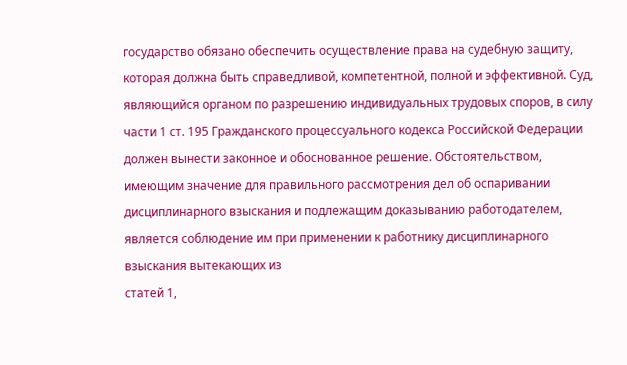государство обязано обеспечить осуществление права на судебную защиту, которая должна быть справедливой, компетентной, полной и эффективной. Суд, являющийся органом по разрешению индивидуальных трудовых споров, в силу
части 1 ст. 195 Гражданского процессуального кодекса Российской Федерации должен вынести законное и обоснованное решение. Обстоятельством, имеющим значение для правильного рассмотрения дел об оспаривании дисциплинарного взыскания и подлежащим доказыванию работодателем, является соблюдение им при применении к работнику дисциплинарного взыскания вытекающих из
статей 1,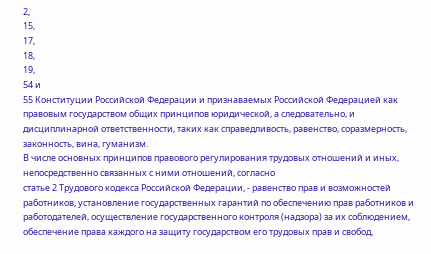2,
15,
17,
18,
19,
54 и
55 Конституции Российской Федерации и признаваемых Российской Федерацией как правовым государством общих принципов юридической, а следовательно, и дисциплинарной ответственности, таких как справедливость, равенство, соразмерность, законность, вина, гуманизм.
В числе основных принципов правового регулирования трудовых отношений и иных, непосредственно связанных с ними отношений, согласно
статье 2 Трудового кодекса Российской Федерации, - равенство прав и возможностей работников, установление государственных гарантий по обеспечению прав работников и работодателей, осуществление государственного контроля (надзора) за их соблюдением, обеспечение права каждого на защиту государством его трудовых прав и свобод,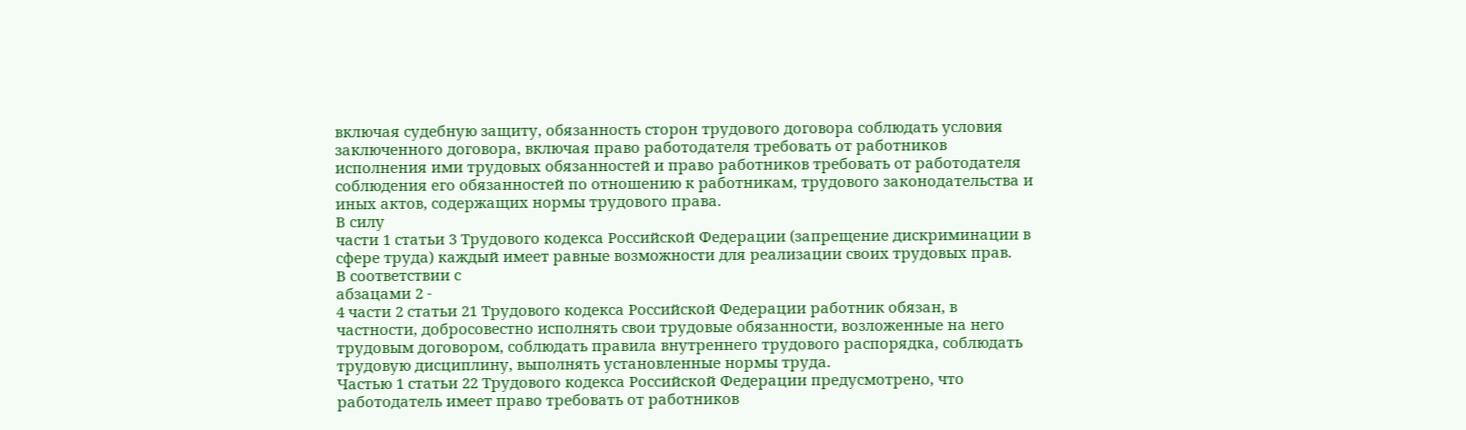включая судебную защиту, обязанность сторон трудового договора соблюдать условия заключенного договора, включая право работодателя требовать от работников исполнения ими трудовых обязанностей и право работников требовать от работодателя соблюдения его обязанностей по отношению к работникам, трудового законодательства и иных актов, содержащих нормы трудового права.
В силу
части 1 статьи 3 Трудового кодекса Российской Федерации (запрещение дискриминации в сфере труда) каждый имеет равные возможности для реализации своих трудовых прав.
В соответствии с
абзацами 2 -
4 части 2 статьи 21 Трудового кодекса Российской Федерации работник обязан, в частности, добросовестно исполнять свои трудовые обязанности, возложенные на него трудовым договором, соблюдать правила внутреннего трудового распорядка, соблюдать трудовую дисциплину, выполнять установленные нормы труда.
Частью 1 статьи 22 Трудового кодекса Российской Федерации предусмотрено, что работодатель имеет право требовать от работников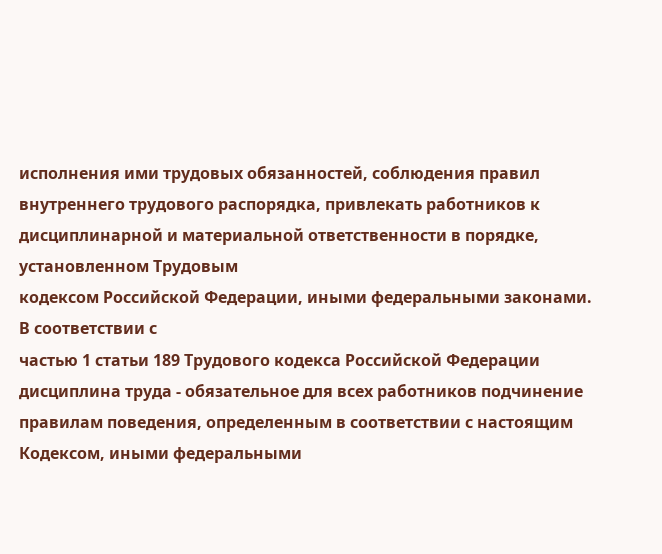исполнения ими трудовых обязанностей, соблюдения правил внутреннего трудового распорядка, привлекать работников к дисциплинарной и материальной ответственности в порядке, установленном Трудовым
кодексом Российской Федерации, иными федеральными законами.
В соответствии с
частью 1 статьи 189 Трудового кодекса Российской Федерации дисциплина труда - обязательное для всех работников подчинение правилам поведения, определенным в соответствии с настоящим
Кодексом, иными федеральными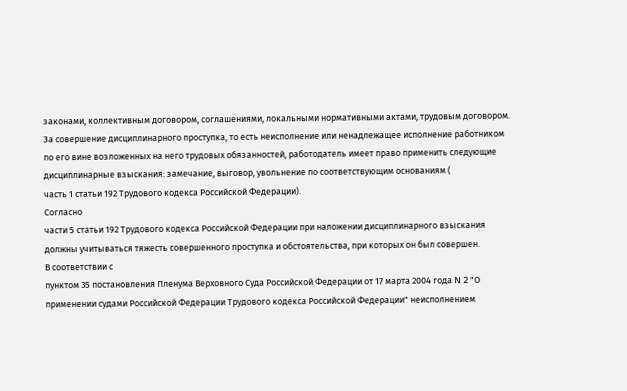законами, коллективным договором, соглашениями, локальными нормативными актами, трудовым договором.
За совершение дисциплинарного проступка, то есть неисполнение или ненадлежащее исполнение работником по его вине возложенных на него трудовых обязанностей, работодатель имеет право применить следующие дисциплинарные взыскания: замечание, выговор, увольнение по соответствующим основаниям (
часть 1 статьи 192 Трудового кодекса Российской Федерации).
Согласно
части 5 статьи 192 Трудового кодекса Российской Федерации при наложении дисциплинарного взыскания должны учитываться тяжесть совершенного проступка и обстоятельства, при которых он был совершен.
В соответствии с
пунктом 35 постановления Пленума Верховного Суда Российской Федерации от 17 марта 2004 года N 2 "О применении судами Российской Федерации Трудового кодекса Российской Федерации" неисполнением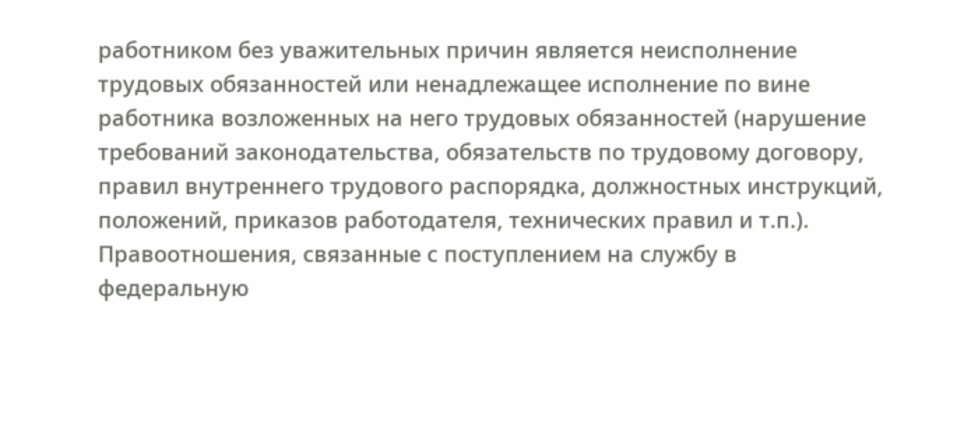работником без уважительных причин является неисполнение трудовых обязанностей или ненадлежащее исполнение по вине работника возложенных на него трудовых обязанностей (нарушение требований законодательства, обязательств по трудовому договору, правил внутреннего трудового распорядка, должностных инструкций, положений, приказов работодателя, технических правил и т.п.).
Правоотношения, связанные с поступлением на службу в федеральную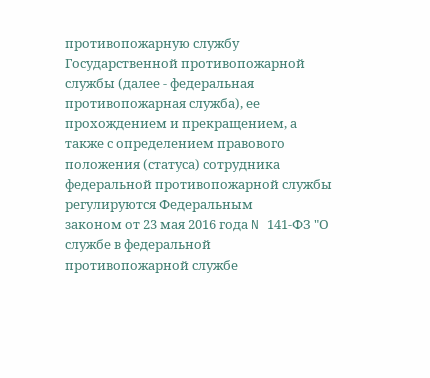противопожарную службу Государственной противопожарной службы (далее - федеральная противопожарная служба), ее прохождением и прекращением, а также с определением правового положения (статуса) сотрудника федеральной противопожарной службы регулируются Федеральным
законом от 23 мая 2016 года N 141-ФЗ "О службе в федеральной противопожарной службе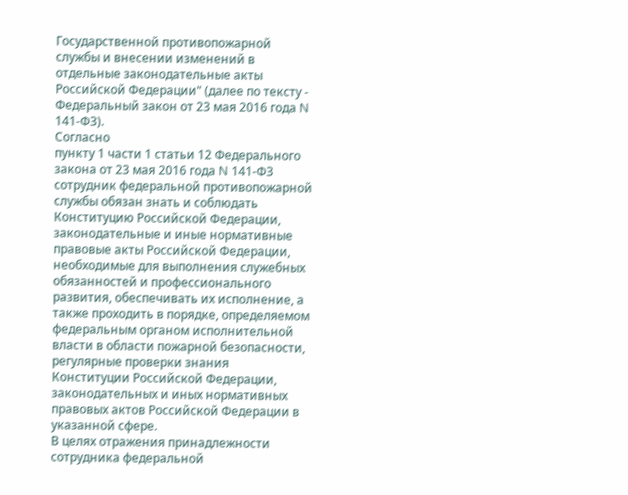Государственной противопожарной службы и внесении изменений в отдельные законодательные акты Российской Федерации" (далее по тексту - Федеральный закон от 23 мая 2016 года N 141-ФЗ).
Согласно
пункту 1 части 1 статьи 12 Федерального закона от 23 мая 2016 года N 141-ФЗ сотрудник федеральной противопожарной службы обязан знать и соблюдать
Конституцию Российской Федерации, законодательные и иные нормативные правовые акты Российской Федерации, необходимые для выполнения служебных обязанностей и профессионального развития, обеспечивать их исполнение, а также проходить в порядке, определяемом федеральным органом исполнительной власти в области пожарной безопасности, регулярные проверки знания
Конституции Российской Федерации, законодательных и иных нормативных правовых актов Российской Федерации в указанной сфере.
В целях отражения принадлежности сотрудника федеральной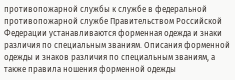противопожарной службы к службе в федеральной противопожарной службе Правительством Российской Федерации устанавливаются форменная одежда и знаки различия по специальным званиям. Описания форменной одежды и знаков различия по специальным званиям, а также правила ношения форменной одежды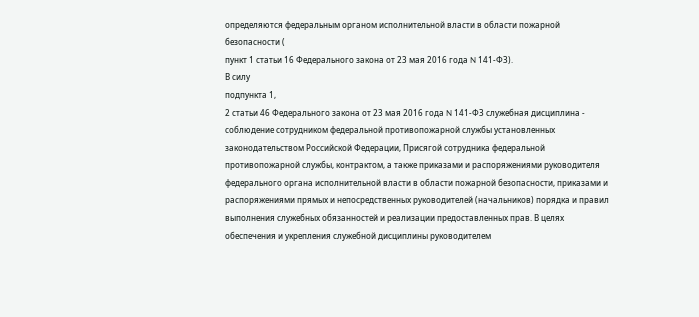определяются федеральным органом исполнительной власти в области пожарной безопасности (
пункт 1 статьи 16 Федерального закона от 23 мая 2016 года N 141-ФЗ).
В силу
подпункта 1,
2 статьи 46 Федерального закона от 23 мая 2016 года N 141-ФЗ служебная дисциплина - соблюдение сотрудником федеральной противопожарной службы установленных законодательством Российской Федерации, Присягой сотрудника федеральной противопожарной службы, контрактом, а также приказами и распоряжениями руководителя федерального органа исполнительной власти в области пожарной безопасности, приказами и распоряжениями прямых и непосредственных руководителей (начальников) порядка и правил выполнения служебных обязанностей и реализации предоставленных прав. В целях обеспечения и укрепления служебной дисциплины руководителем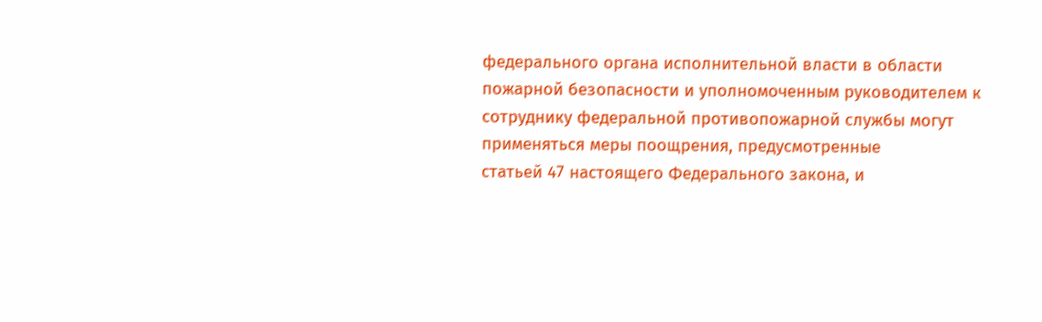федерального органа исполнительной власти в области пожарной безопасности и уполномоченным руководителем к сотруднику федеральной противопожарной службы могут применяться меры поощрения, предусмотренные
статьей 47 настоящего Федерального закона, и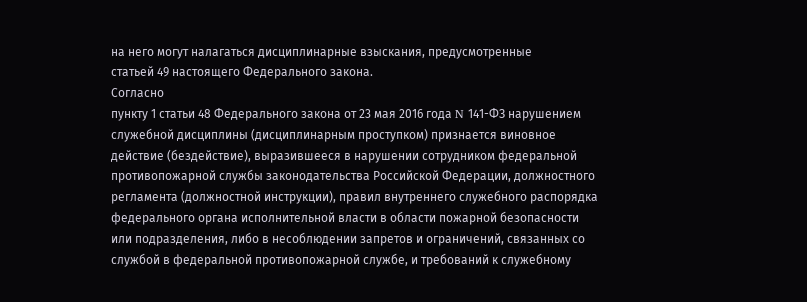на него могут налагаться дисциплинарные взыскания, предусмотренные
статьей 49 настоящего Федерального закона.
Согласно
пункту 1 статьи 48 Федерального закона от 23 мая 2016 года N 141-ФЗ нарушением служебной дисциплины (дисциплинарным проступком) признается виновное действие (бездействие), выразившееся в нарушении сотрудником федеральной противопожарной службы законодательства Российской Федерации, должностного регламента (должностной инструкции), правил внутреннего служебного распорядка федерального органа исполнительной власти в области пожарной безопасности или подразделения, либо в несоблюдении запретов и ограничений, связанных со службой в федеральной противопожарной службе, и требований к служебному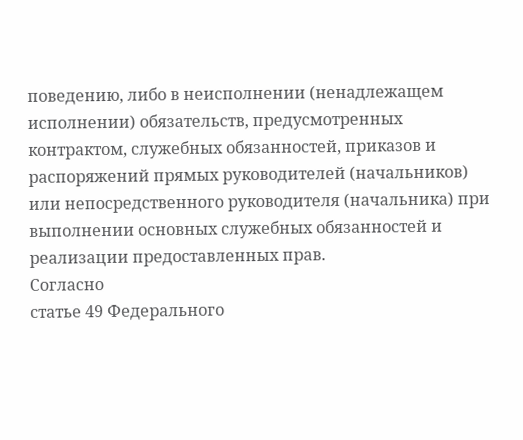поведению, либо в неисполнении (ненадлежащем исполнении) обязательств, предусмотренных контрактом, служебных обязанностей, приказов и распоряжений прямых руководителей (начальников) или непосредственного руководителя (начальника) при выполнении основных служебных обязанностей и реализации предоставленных прав.
Согласно
статье 49 Федерального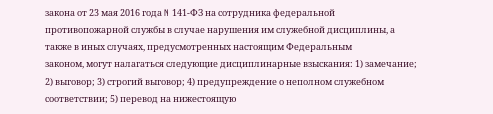закона от 23 мая 2016 года N 141-ФЗ на сотрудника федеральной противопожарной службы в случае нарушения им служебной дисциплины, а также в иных случаях, предусмотренных настоящим Федеральным
законом, могут налагаться следующие дисциплинарные взыскания: 1) замечание; 2) выговор; 3) строгий выговор; 4) предупреждение о неполном служебном соответствии; 5) перевод на нижестоящую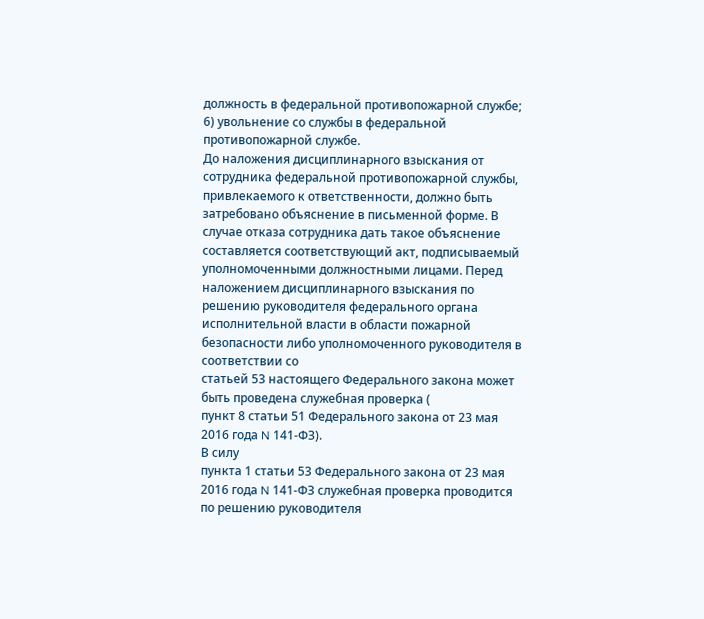должность в федеральной противопожарной службе; 6) увольнение со службы в федеральной противопожарной службе.
До наложения дисциплинарного взыскания от сотрудника федеральной противопожарной службы, привлекаемого к ответственности, должно быть затребовано объяснение в письменной форме. В случае отказа сотрудника дать такое объяснение составляется соответствующий акт, подписываемый уполномоченными должностными лицами. Перед наложением дисциплинарного взыскания по решению руководителя федерального органа исполнительной власти в области пожарной безопасности либо уполномоченного руководителя в соответствии со
статьей 53 настоящего Федерального закона может быть проведена служебная проверка (
пункт 8 статьи 51 Федерального закона от 23 мая 2016 года N 141-ФЗ).
В силу
пункта 1 статьи 53 Федерального закона от 23 мая 2016 года N 141-ФЗ служебная проверка проводится по решению руководителя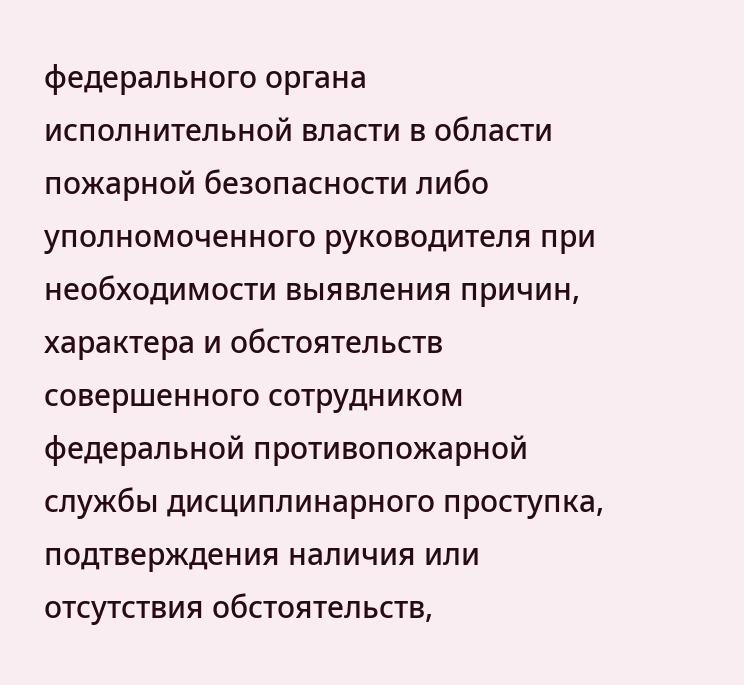федерального органа исполнительной власти в области пожарной безопасности либо уполномоченного руководителя при необходимости выявления причин, характера и обстоятельств совершенного сотрудником федеральной противопожарной службы дисциплинарного проступка, подтверждения наличия или отсутствия обстоятельств,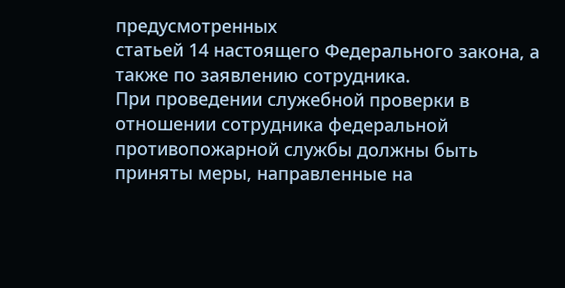предусмотренных
статьей 14 настоящего Федерального закона, а также по заявлению сотрудника.
При проведении служебной проверки в отношении сотрудника федеральной противопожарной службы должны быть приняты меры, направленные на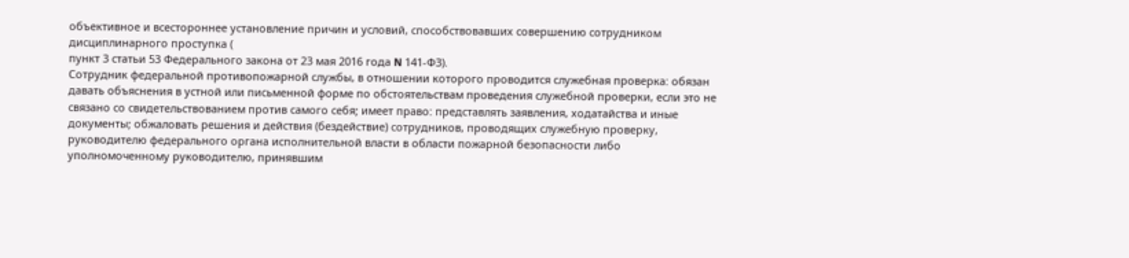объективное и всестороннее установление причин и условий, способствовавших совершению сотрудником дисциплинарного проступка (
пункт 3 статьи 53 Федерального закона от 23 мая 2016 года N 141-ФЗ).
Сотрудник федеральной противопожарной службы, в отношении которого проводится служебная проверка: обязан давать объяснения в устной или письменной форме по обстоятельствам проведения служебной проверки, если это не связано со свидетельствованием против самого себя; имеет право: представлять заявления, ходатайства и иные документы; обжаловать решения и действия (бездействие) сотрудников, проводящих служебную проверку, руководителю федерального органа исполнительной власти в области пожарной безопасности либо уполномоченному руководителю, принявшим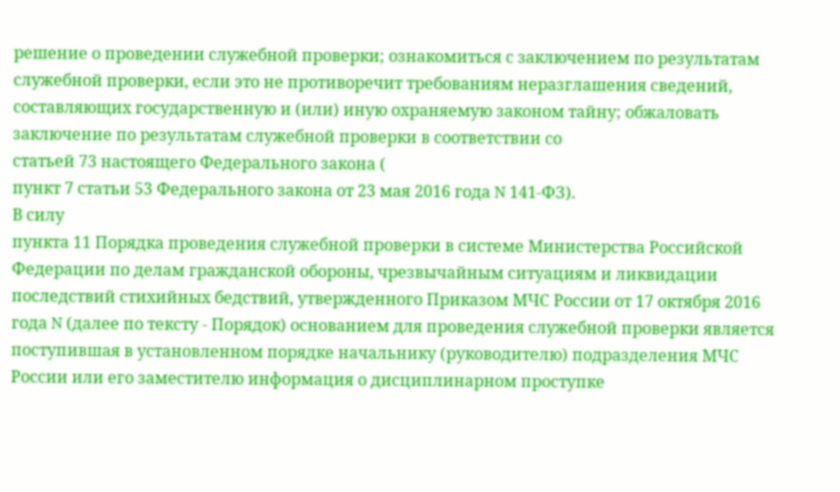решение о проведении служебной проверки; ознакомиться с заключением по результатам служебной проверки, если это не противоречит требованиям неразглашения сведений, составляющих государственную и (или) иную охраняемую законом тайну; обжаловать заключение по результатам служебной проверки в соответствии со
статьей 73 настоящего Федерального закона (
пункт 7 статьи 53 Федерального закона от 23 мая 2016 года N 141-ФЗ).
В силу
пункта 11 Порядка проведения служебной проверки в системе Министерства Российской Федерации по делам гражданской обороны, чрезвычайным ситуациям и ликвидации последствий стихийных бедствий, утвержденного Приказом МЧС России от 17 октября 2016 года N (далее по тексту - Порядок) основанием для проведения служебной проверки является поступившая в установленном порядке начальнику (руководителю) подразделения МЧС России или его заместителю информация о дисциплинарном проступке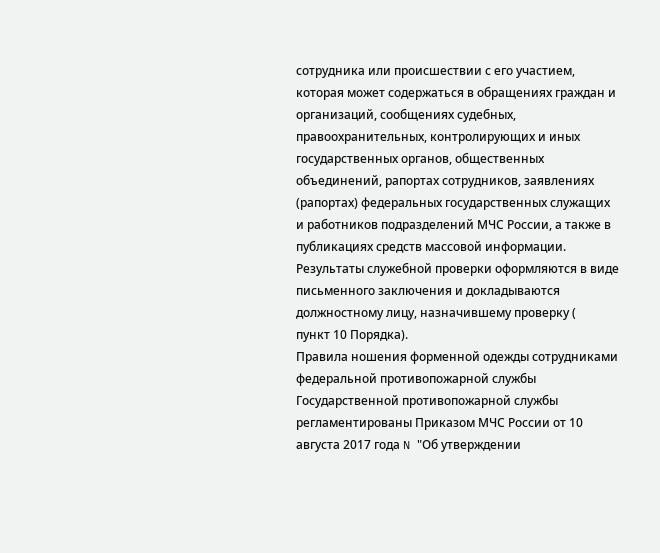сотрудника или происшествии с его участием, которая может содержаться в обращениях граждан и организаций, сообщениях судебных, правоохранительных, контролирующих и иных государственных органов, общественных объединений, рапортах сотрудников, заявлениях (рапортах) федеральных государственных служащих и работников подразделений МЧС России, а также в публикациях средств массовой информации.
Результаты служебной проверки оформляются в виде письменного заключения и докладываются должностному лицу, назначившему проверку (
пункт 10 Порядка).
Правила ношения форменной одежды сотрудниками федеральной противопожарной службы Государственной противопожарной службы регламентированы Приказом МЧС России от 10 августа 2017 года N "Об утверждении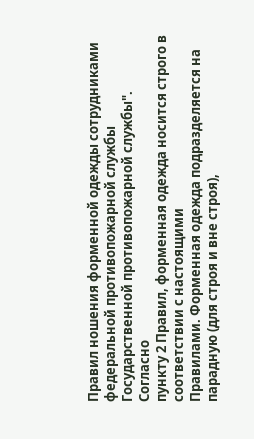Правил ношения форменной одежды сотрудниками федеральной противопожарной службы Государственной противопожарной службы".
Согласно
пункту 2 Правил, форменная одежда носится строго в соответствии с настоящими
Правилами. Форменная одежда подразделяется на парадную (для строя и вне строя),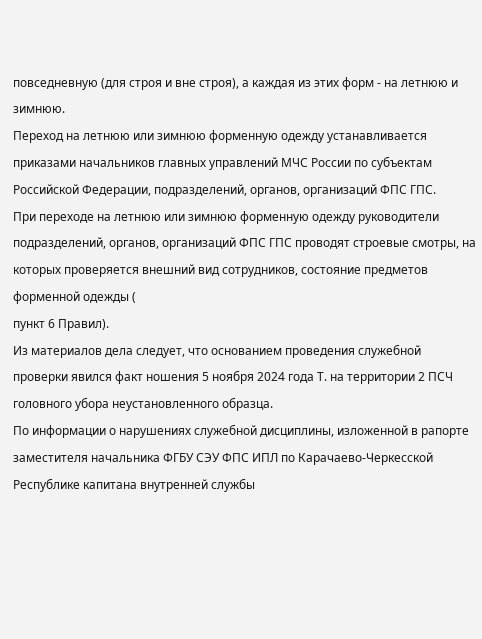повседневную (для строя и вне строя), а каждая из этих форм - на летнюю и зимнюю.
Переход на летнюю или зимнюю форменную одежду устанавливается приказами начальников главных управлений МЧС России по субъектам Российской Федерации, подразделений, органов, организаций ФПС ГПС.
При переходе на летнюю или зимнюю форменную одежду руководители подразделений, органов, организаций ФПС ГПС проводят строевые смотры, на которых проверяется внешний вид сотрудников, состояние предметов форменной одежды (
пункт 6 Правил).
Из материалов дела следует, что основанием проведения служебной проверки явился факт ношения 5 ноября 2024 года Т. на территории 2 ПСЧ головного убора неустановленного образца.
По информации о нарушениях служебной дисциплины, изложенной в рапорте заместителя начальника ФГБУ СЭУ ФПС ИПЛ по Карачаево-Черкесской Республике капитана внутренней службы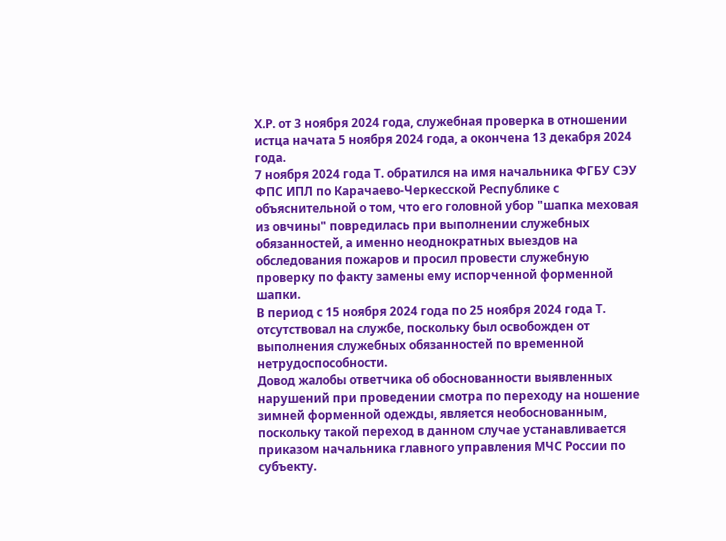Х.Р. от 3 ноября 2024 года, служебная проверка в отношении истца начата 5 ноября 2024 года, а окончена 13 декабря 2024 года.
7 ноября 2024 года Т. обратился на имя начальника ФГБУ СЭУ ФПС ИПЛ по Карачаево-Черкесской Республике с объяснительной о том, что его головной убор "шапка меховая из овчины" повредилась при выполнении служебных обязанностей, а именно неоднократных выездов на обследования пожаров и просил провести служебную проверку по факту замены ему испорченной форменной шапки.
В период с 15 ноября 2024 года по 25 ноября 2024 года Т. отсутствовал на службе, поскольку был освобожден от выполнения служебных обязанностей по временной нетрудоспособности.
Довод жалобы ответчика об обоснованности выявленных нарушений при проведении смотра по переходу на ношение зимней форменной одежды, является необоснованным, поскольку такой переход в данном случае устанавливается приказом начальника главного управления МЧС России по субъекту.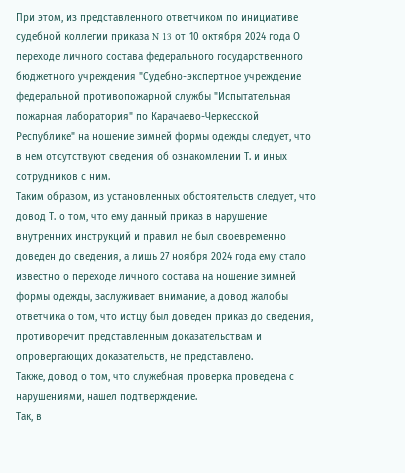При этом, из представленного ответчиком по инициативе судебной коллегии приказа N 13 от 10 октября 2024 года О переходе личного состава федерального государственного бюджетного учреждения "Судебно-экспертное учреждение федеральной противопожарной службы "Испытательная пожарная лаборатория" по Карачаево-Черкесской Республике" на ношение зимней формы одежды следует, что в нем отсутствуют сведения об ознакомлении Т. и иных сотрудников с ним.
Таким образом, из установленных обстоятельств следует, что довод Т. о том, что ему данный приказ в нарушение внутренних инструкций и правил не был своевременно доведен до сведения, а лишь 27 ноября 2024 года ему стало известно о переходе личного состава на ношение зимней формы одежды, заслуживает внимание, а довод жалобы ответчика о том, что истцу был доведен приказ до сведения, противоречит представленным доказательствам и опровергающих доказательств, не представлено.
Также, довод о том, что служебная проверка проведена с нарушениями, нашел подтверждение.
Так, в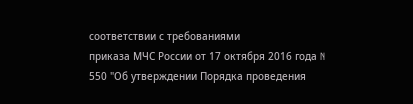соответствии с требованиями
приказа МЧС России от 17 октября 2016 года N 550 "Об утверждении Порядка проведения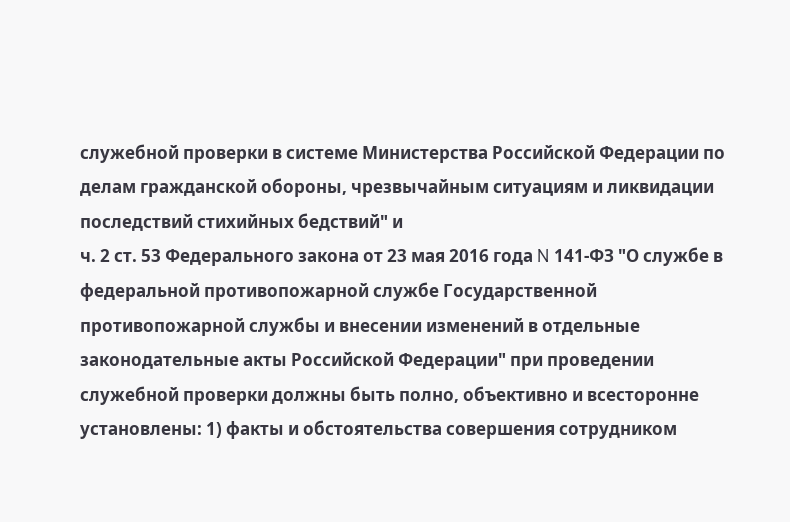служебной проверки в системе Министерства Российской Федерации по делам гражданской обороны, чрезвычайным ситуациям и ликвидации последствий стихийных бедствий" и
ч. 2 ст. 53 Федерального закона от 23 мая 2016 года N 141-ФЗ "О службе в федеральной противопожарной службе Государственной противопожарной службы и внесении изменений в отдельные законодательные акты Российской Федерации" при проведении служебной проверки должны быть полно, объективно и всесторонне установлены: 1) факты и обстоятельства совершения сотрудником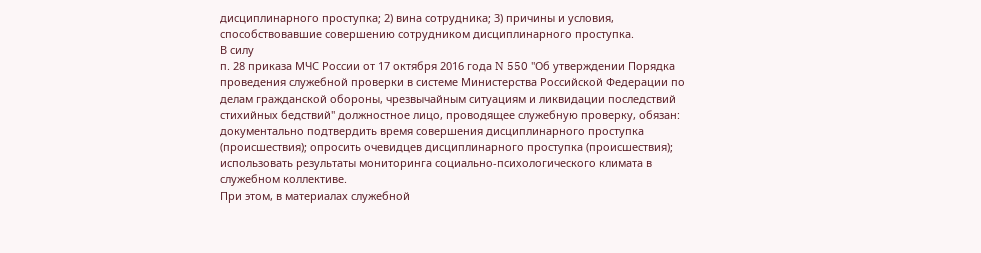дисциплинарного проступка; 2) вина сотрудника; 3) причины и условия, способствовавшие совершению сотрудником дисциплинарного проступка.
В силу
п. 28 приказа МЧС России от 17 октября 2016 года N 550 "Об утверждении Порядка проведения служебной проверки в системе Министерства Российской Федерации по делам гражданской обороны, чрезвычайным ситуациям и ликвидации последствий стихийных бедствий" должностное лицо, проводящее служебную проверку, обязан: документально подтвердить время совершения дисциплинарного проступка (происшествия); опросить очевидцев дисциплинарного проступка (происшествия); использовать результаты мониторинга социально-психологического климата в служебном коллективе.
При этом, в материалах служебной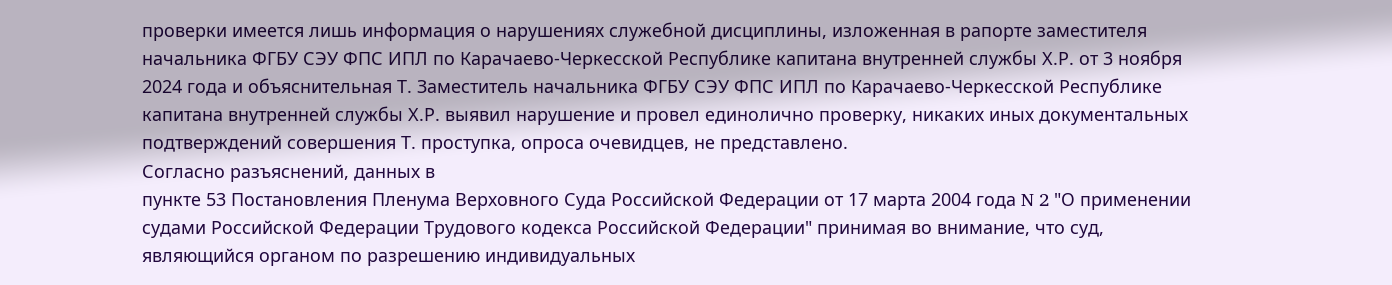проверки имеется лишь информация о нарушениях служебной дисциплины, изложенная в рапорте заместителя начальника ФГБУ СЭУ ФПС ИПЛ по Карачаево-Черкесской Республике капитана внутренней службы Х.Р. от 3 ноября 2024 года и объяснительная Т. Заместитель начальника ФГБУ СЭУ ФПС ИПЛ по Карачаево-Черкесской Республике капитана внутренней службы Х.Р. выявил нарушение и провел единолично проверку, никаких иных документальных подтверждений совершения Т. проступка, опроса очевидцев, не представлено.
Согласно разъяснений, данных в
пункте 53 Постановления Пленума Верховного Суда Российской Федерации от 17 марта 2004 года N 2 "О применении судами Российской Федерации Трудового кодекса Российской Федерации" принимая во внимание, что суд, являющийся органом по разрешению индивидуальных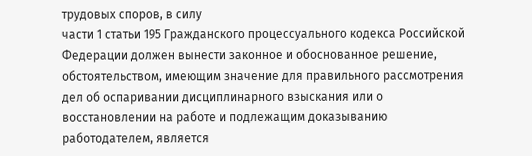трудовых споров, в силу
части 1 статьи 195 Гражданского процессуального кодекса Российской Федерации должен вынести законное и обоснованное решение, обстоятельством, имеющим значение для правильного рассмотрения дел об оспаривании дисциплинарного взыскания или о восстановлении на работе и подлежащим доказыванию работодателем, является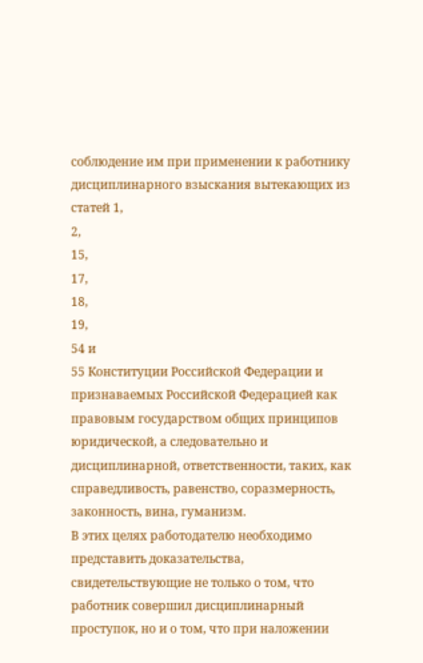соблюдение им при применении к работнику дисциплинарного взыскания вытекающих из
статей 1,
2,
15,
17,
18,
19,
54 и
55 Конституции Российской Федерации и признаваемых Российской Федерацией как правовым государством общих принципов юридической, а следовательно и дисциплинарной, ответственности, таких, как справедливость, равенство, соразмерность, законность, вина, гуманизм.
В этих целях работодателю необходимо представить доказательства, свидетельствующие не только о том, что работник совершил дисциплинарный проступок, но и о том, что при наложении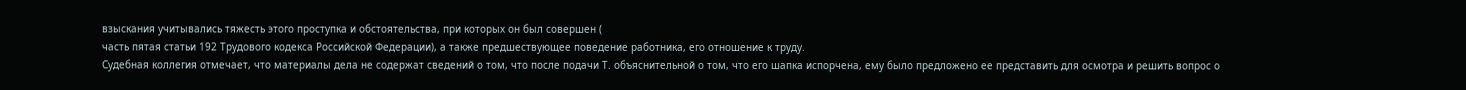взыскания учитывались тяжесть этого проступка и обстоятельства, при которых он был совершен (
часть пятая статьи 192 Трудового кодекса Российской Федерации), а также предшествующее поведение работника, его отношение к труду.
Судебная коллегия отмечает, что материалы дела не содержат сведений о том, что после подачи Т. объяснительной о том, что его шапка испорчена, ему было предложено ее представить для осмотра и решить вопрос о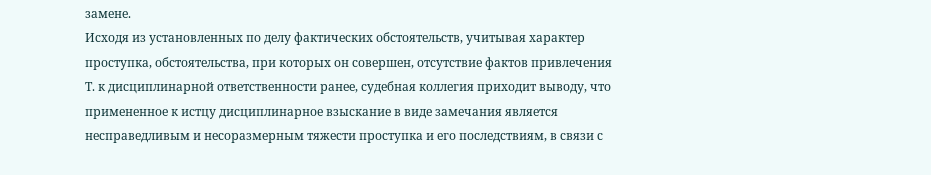замене.
Исходя из установленных по делу фактических обстоятельств, учитывая характер проступка, обстоятельства, при которых он совершен, отсутствие фактов привлечения Т. к дисциплинарной ответственности ранее, судебная коллегия приходит выводу, что примененное к истцу дисциплинарное взыскание в виде замечания является несправедливым и несоразмерным тяжести проступка и его последствиям, в связи с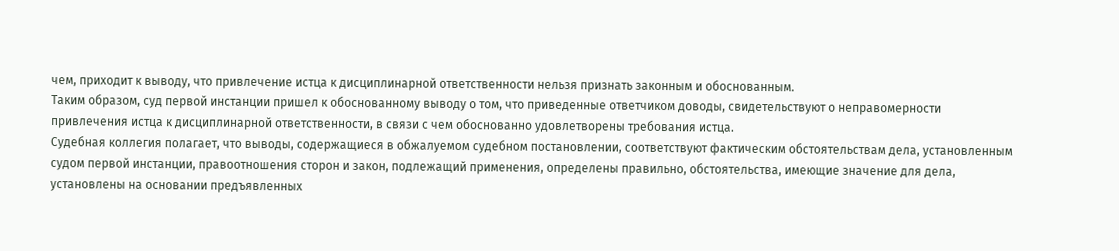чем, приходит к выводу, что привлечение истца к дисциплинарной ответственности нельзя признать законным и обоснованным.
Таким образом, суд первой инстанции пришел к обоснованному выводу о том, что приведенные ответчиком доводы, свидетельствуют о неправомерности привлечения истца к дисциплинарной ответственности, в связи с чем обоснованно удовлетворены требования истца.
Судебная коллегия полагает, что выводы, содержащиеся в обжалуемом судебном постановлении, соответствуют фактическим обстоятельствам дела, установленным судом первой инстанции, правоотношения сторон и закон, подлежащий применения, определены правильно, обстоятельства, имеющие значение для дела, установлены на основании предъявленных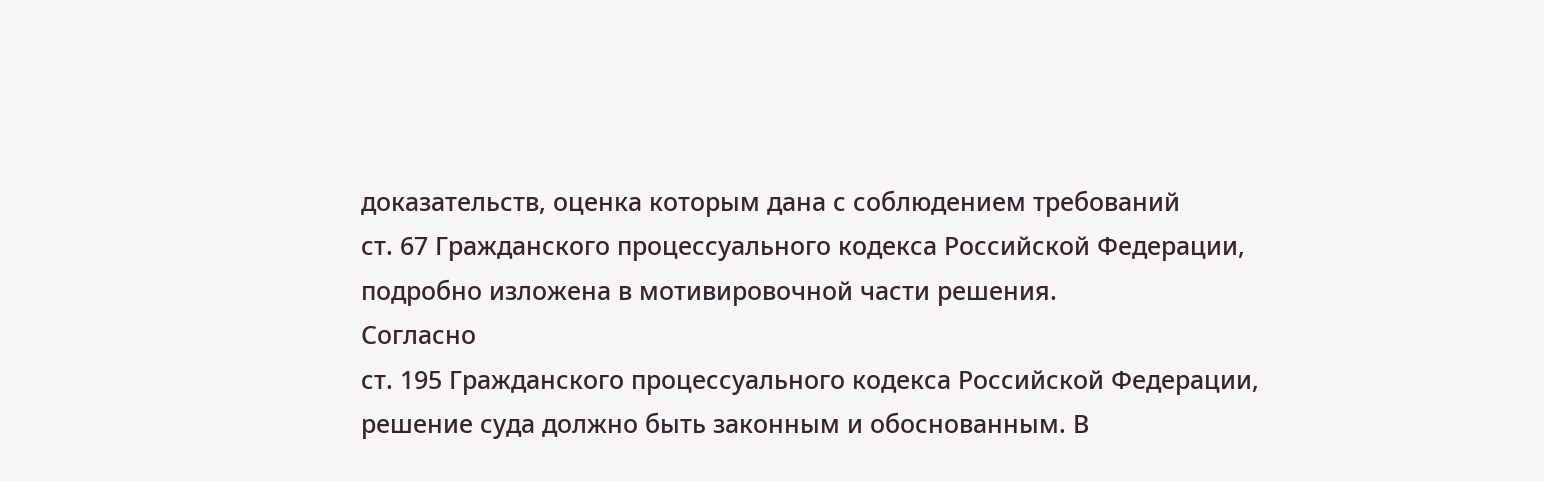доказательств, оценка которым дана с соблюдением требований
ст. 67 Гражданского процессуального кодекса Российской Федерации, подробно изложена в мотивировочной части решения.
Согласно
ст. 195 Гражданского процессуального кодекса Российской Федерации, решение суда должно быть законным и обоснованным. В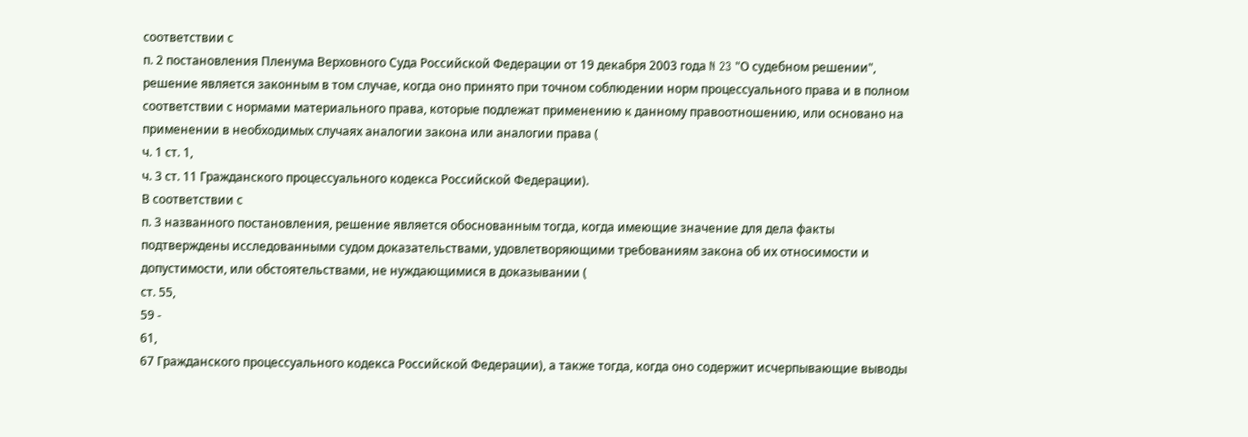соответствии с
п. 2 постановления Пленума Верховного Суда Российской Федерации от 19 декабря 2003 года N 23 "О судебном решении", решение является законным в том случае, когда оно принято при точном соблюдении норм процессуального права и в полном соответствии с нормами материального права, которые подлежат применению к данному правоотношению, или основано на применении в необходимых случаях аналогии закона или аналогии права (
ч. 1 ст. 1,
ч. 3 ст. 11 Гражданского процессуального кодекса Российской Федерации).
В соответствии с
п. 3 названного постановления, решение является обоснованным тогда, когда имеющие значение для дела факты подтверждены исследованными судом доказательствами, удовлетворяющими требованиям закона об их относимости и допустимости, или обстоятельствами, не нуждающимися в доказывании (
ст. 55,
59 -
61,
67 Гражданского процессуального кодекса Российской Федерации), а также тогда, когда оно содержит исчерпывающие выводы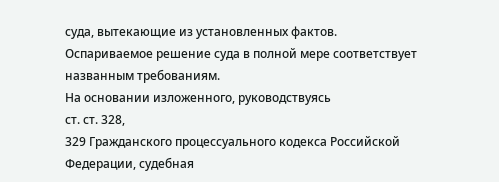суда, вытекающие из установленных фактов.
Оспариваемое решение суда в полной мере соответствует названным требованиям.
На основании изложенного, руководствуясь
ст. ст. 328,
329 Гражданского процессуального кодекса Российской Федерации, судебная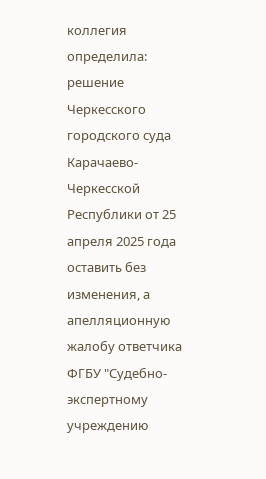коллегия
определила:
решение Черкесского городского суда Карачаево-Черкесской Республики от 25 апреля 2025 года оставить без изменения, а апелляционную жалобу ответчика ФГБУ "Судебно-экспертному учреждению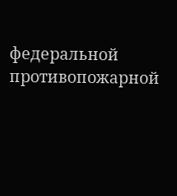федеральной противопожарной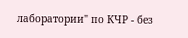лаборатории" по КЧР - без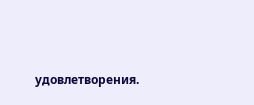удовлетворения.